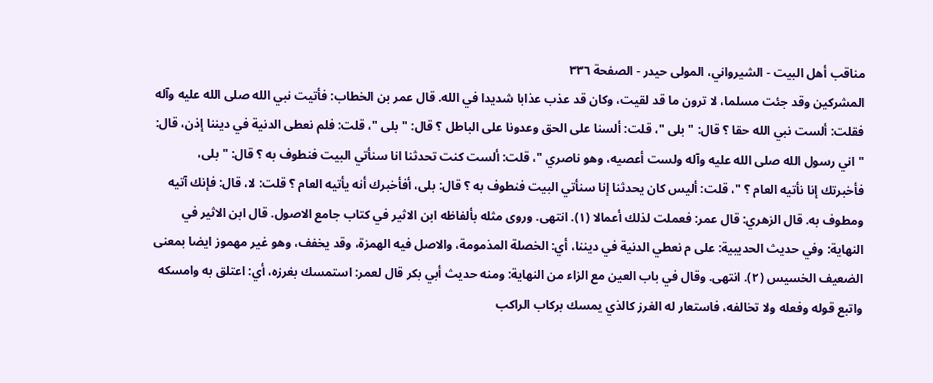مناقب أهل البيت - الشيرواني، المولى حيدر - الصفحة ٣٣٦
المشركين وقد جئت مسلما، لا ترون ما قد لقيت، وكان قد عذب عذابا شديدا في الله. قال عمر بن الخطاب: فأتيت نبي الله صلى الله عليه وآله فقلت: ألست نبي الله حقا ؟ قال: " بلى "، قلت: ألسنا على الحق وعدونا على الباطل ؟ قال: " بلى "، قلت: فلم نعطى الدنية في ديننا إذن، قال: " اني رسول الله صلى الله عليه وآله ولست أعصيه، وهو ناصري "، قلت: ألست كنت تحدثنا انا سنأتي البيت فنطوف به ؟ قال: " بلى، فأخبرتك إنا نأتيه العام ؟ "، قلت: أليس كان يحدثنا إنا سنأتي البيت فنطوف به ؟ قال: بلى، أفأخبرك أنه يأتيه العام ؟ قلت: لا، قال: فإنك آتيه ومطوف به. قال الزهري: قال عمر: فعملت لذلك أعمالا (١). انتهى. وروى مثله بألفاظه ابن الاثير في كتاب جامع الاصول. قال ابن الاثير في النهاية: وفي حديث الحديبية: على م نعطي الدنية في ديننا، أي: الخصلة المذمومة، والاصل فيه الهمزة، وقد يخفف، وهو غير مهموز ايضا بمعنى الضعيف الخسيس (٢). انتهى. وقال في باب العين مع الزاء من النهاية: ومنه حديث أبي بكر قال لعمر: استمسك بغرزه، أي: اعتلق به وامسكه واتبع قوله وفعله ولا تخالفه، فاستعار له الغرز كالذي يمسك بركاب الراكب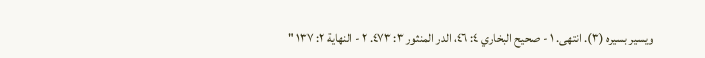ويسير بسيره (٣). انتهى. ١ - صحيح البخاري ٤: ٤٦، الدر المنثور ٣: ٤٧٣. ٢ - النهاية ٢: ١٣٧ "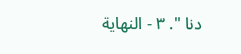دنا ". ٣ - النهاية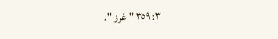٣: ٣٥٩ " غرز ".